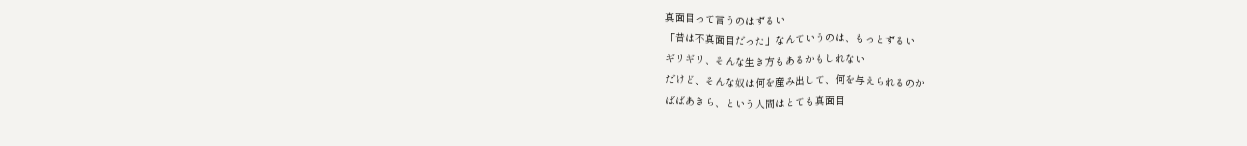真面目って言うのはずるい
「昔は不真面目だった」なんていうのは、もっとずるい
ギリギリ、そんな生き方もあるかもしれない
だけど、そんな奴は何を産み出して、何を与えられるのか
ばばあきら、という人間はとても真面目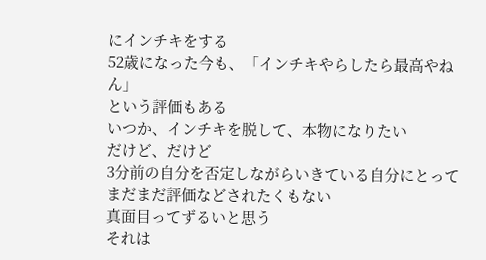にインチキをする
52歳になった今も、「インチキやらしたら最高やねん」
という評価もある
いつか、インチキを脱して、本物になりたい
だけど、だけど
3分前の自分を否定しながらいきている自分にとって
まだまだ評価などされたくもない
真面目ってずるいと思う
それは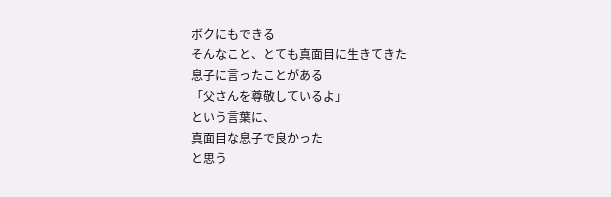ボクにもできる
そんなこと、とても真面目に生きてきた
息子に言ったことがある
「父さんを尊敬しているよ」
という言葉に、
真面目な息子で良かった
と思う